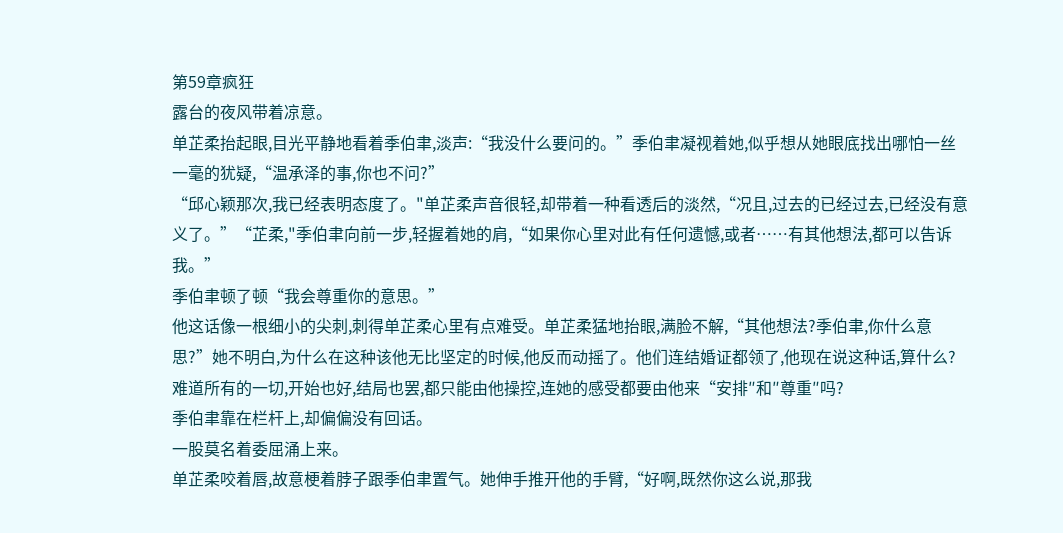第59章疯狂
露台的夜风带着凉意。
单芷柔抬起眼,目光平静地看着季伯聿,淡声:“我没什么要问的。”季伯聿凝视着她,似乎想从她眼底找出哪怕一丝一毫的犹疑,“温承泽的事,你也不问?”
“邱心颖那次,我已经表明态度了。"单芷柔声音很轻,却带着一种看透后的淡然,“况且,过去的已经过去,已经没有意义了。”“芷柔,"季伯聿向前一步,轻握着她的肩,“如果你心里对此有任何遗憾,或者……有其他想法,都可以告诉我。”
季伯聿顿了顿“我会尊重你的意思。”
他这话像一根细小的尖刺,刺得单芷柔心里有点难受。单芷柔猛地抬眼,满脸不解,“其他想法?季伯聿,你什么意思?”她不明白,为什么在这种该他无比坚定的时候,他反而动摇了。他们连结婚证都领了,他现在说这种话,算什么?难道所有的一切,开始也好,结局也罢,都只能由他操控,连她的感受都要由他来“安排″和″尊重″吗?
季伯聿靠在栏杆上,却偏偏没有回话。
一股莫名着委屈涌上来。
单芷柔咬着唇,故意梗着脖子跟季伯聿置气。她伸手推开他的手臂,“好啊,既然你这么说,那我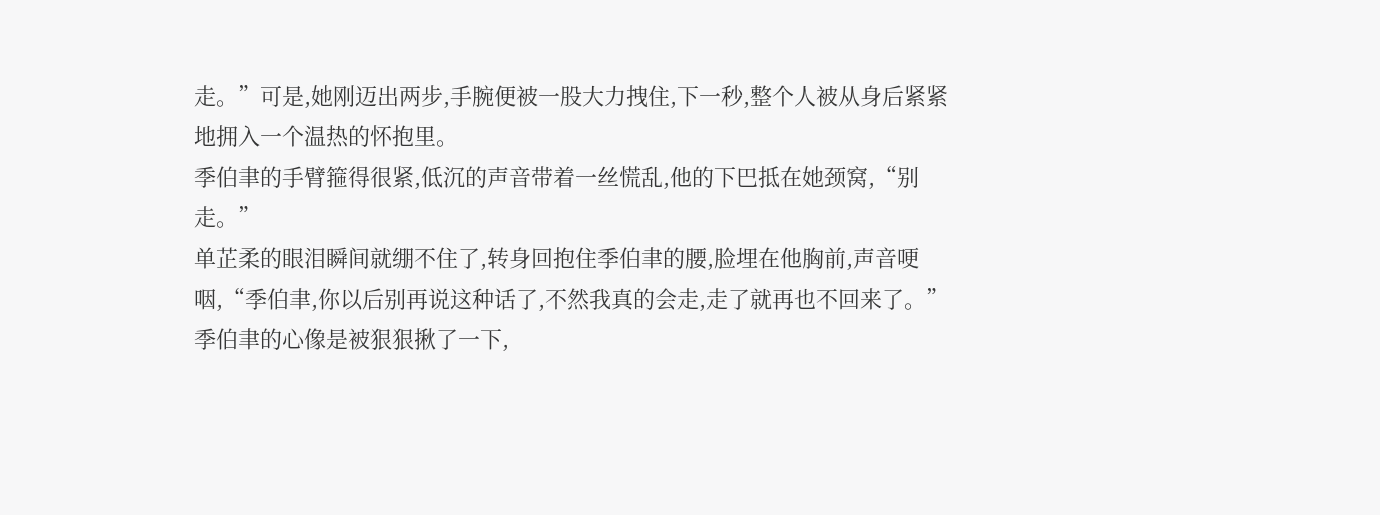走。”可是,她刚迈出两步,手腕便被一股大力拽住,下一秒,整个人被从身后紧紧地拥入一个温热的怀抱里。
季伯聿的手臂箍得很紧,低沉的声音带着一丝慌乱,他的下巴抵在她颈窝,“别走。”
单芷柔的眼泪瞬间就绷不住了,转身回抱住季伯聿的腰,脸埋在他胸前,声音哽咽,“季伯聿,你以后别再说这种话了,不然我真的会走,走了就再也不回来了。”
季伯聿的心像是被狠狠揪了一下,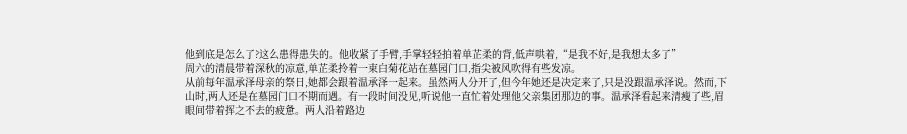他到底是怎么了?这么患得患失的。他收紧了手臂,手掌轻轻拍着单芷柔的背,低声哄着,“是我不好,是我想太多了”
周六的清晨带着深秋的凉意,单芷柔拎着一束白菊花站在墓园门口,指尖被风吹得有些发凉。
从前每年温承泽母亲的祭日,她都会跟着温承泽一起来。虽然两人分开了,但今年她还是决定来了,只是没跟温承泽说。然而,下山时,两人还是在墓园门口不期而遇。有一段时间没见,听说他一直忙着处理他父亲集团那边的事。温承泽看起来清瘦了些,眉眼间带着挥之不去的疲惫。两人沿着路边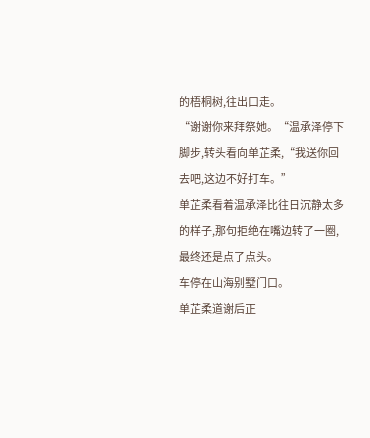的梧桐树,往出口走。
“谢谢你来拜祭她。“温承泽停下脚步,转头看向单芷柔,“我送你回去吧,这边不好打车。”
单芷柔看着温承泽比往日沉静太多的样子,那句拒绝在嘴边转了一圈,最终还是点了点头。
车停在山海别墅门口。
单芷柔道谢后正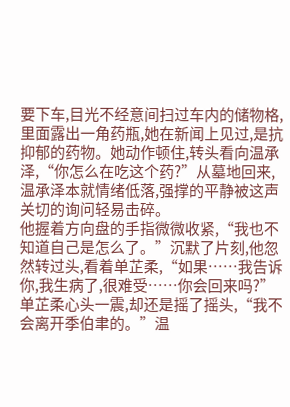要下车,目光不经意间扫过车内的储物格,里面露出一角药瓶,她在新闻上见过,是抗抑郁的药物。她动作顿住,转头看向温承泽,“你怎么在吃这个药?”从墓地回来,温承泽本就情绪低落,强撑的平静被这声关切的询问轻易击碎。
他握着方向盘的手指微微收紧,“我也不知道自己是怎么了。”沉默了片刻,他忽然转过头,看着单芷柔,“如果……我告诉你,我生病了,很难受……你会回来吗?”
单芷柔心头一震,却还是摇了摇头,“我不会离开季伯聿的。”温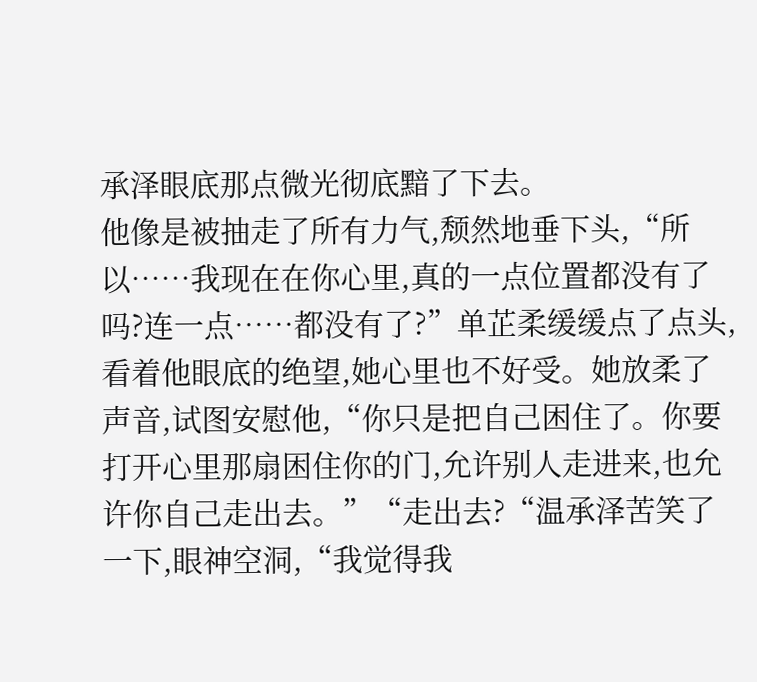承泽眼底那点微光彻底黯了下去。
他像是被抽走了所有力气,颓然地垂下头,“所以……我现在在你心里,真的一点位置都没有了吗?连一点……都没有了?”单芷柔缓缓点了点头,看着他眼底的绝望,她心里也不好受。她放柔了声音,试图安慰他,“你只是把自己困住了。你要打开心里那扇困住你的门,允许别人走进来,也允许你自己走出去。”“走出去?“温承泽苦笑了一下,眼神空洞,“我觉得我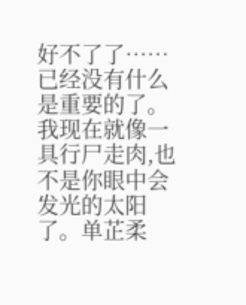好不了了……已经没有什么是重要的了。我现在就像一具行尸走肉,也不是你眼中会发光的太阳了。单芷柔